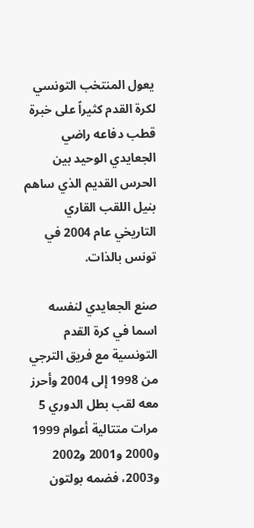يعول المنتخب التونسي لكرة القدم كثيراً على خبرة قطب دفاعه راضي الجعايدي الوحيد بين الحرس القديم الذي ساهم بنيل اللقب القاري التاريخي عام 2004 في تونس بالذات.

صنع الجعايدي لنفسه اسما في كرة القدم التونسية مع فريق الترجي من 1998 إلى 2004 وأحرز معه لقب بطل الدوري 5 مرات متتالية أعوام 1999 و2000 و2001 و2002 و2003، فضمه بولتون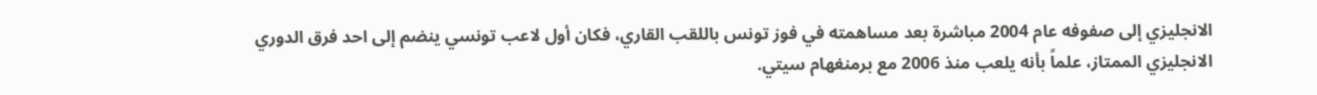الانجليزي إلى صفوفه عام 2004 مباشرة بعد مساهمته في فوز تونس باللقب القاري، فكان أول لاعب تونسي ينضم إلى احد فرق الدوري الانجليزي الممتاز، علماً بأنه يلعب منذ 2006 مع برمنغهام سيتي.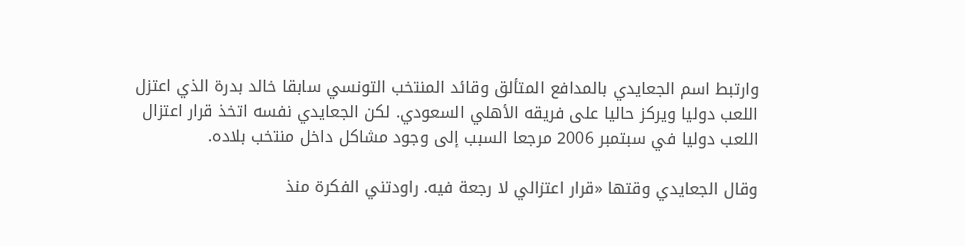وارتبط اسم الجعايدي بالمدافع المتألق وقائد المنتخب التونسي سابقا خالد بدرة الذي اعتزل اللعب دوليا ويركز حاليا على فريقه الأهلي السعودي. لكن الجعايدي نفسه اتخذ قرار اعتزال اللعب دوليا في سبتمبر 2006 مرجعا السبب إلى وجود مشاكل داخل منتخب بلاده.

وقال الجعايدي وقتها «قرار اعتزالي لا رجعة فيه. راودتني الفكرة منذ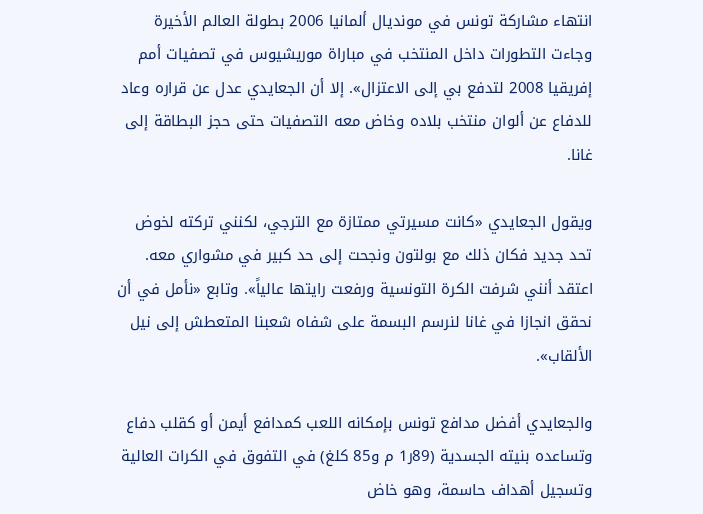انتهاء مشاركة تونس في مونديال ألمانيا 2006 بطولة العالم الأخيرة وجاءت التطورات داخل المنتخب في مباراة موريشيوس في تصفيات أمم إفريقيا 2008 لتدفع بي إلى الاعتزال». إلا أن الجعايدي عدل عن قراره وعاد للدفاع عن ألوان منتخب بلاده وخاض معه التصفيات حتى حجز البطاقة إلى غانا.

ويقول الجعايدي «كانت مسيرتي ممتازة مع الترجي، لكنني تركته لخوض تحد جديد فكان ذلك مع بولتون ونجحت إلى حد كبير في مشواري معه. اعتقد أنني شرفت الكرة التونسية ورفعت رايتها عالياً». وتابع «نأمل في أن نحقق انجازا في غانا لنرسم البسمة على شفاه شعبنا المتعطش إلى نيل الألقاب».

والجعايدي أفضل مدافع تونس بإمكانه اللعب كمدافع أيمن أو كقلب دفاع وتساعده بنيته الجسدية (89ر1 م و85 كلغ) في التفوق في الكرات العالية وتسجيل أهداف حاسمة، وهو خاض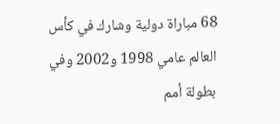68 مباراة دولية وشارك في كأس العالم عامي 1998 و2002 وفي بطولة أمم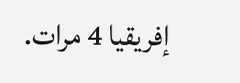إفريقيا 4 مرات.